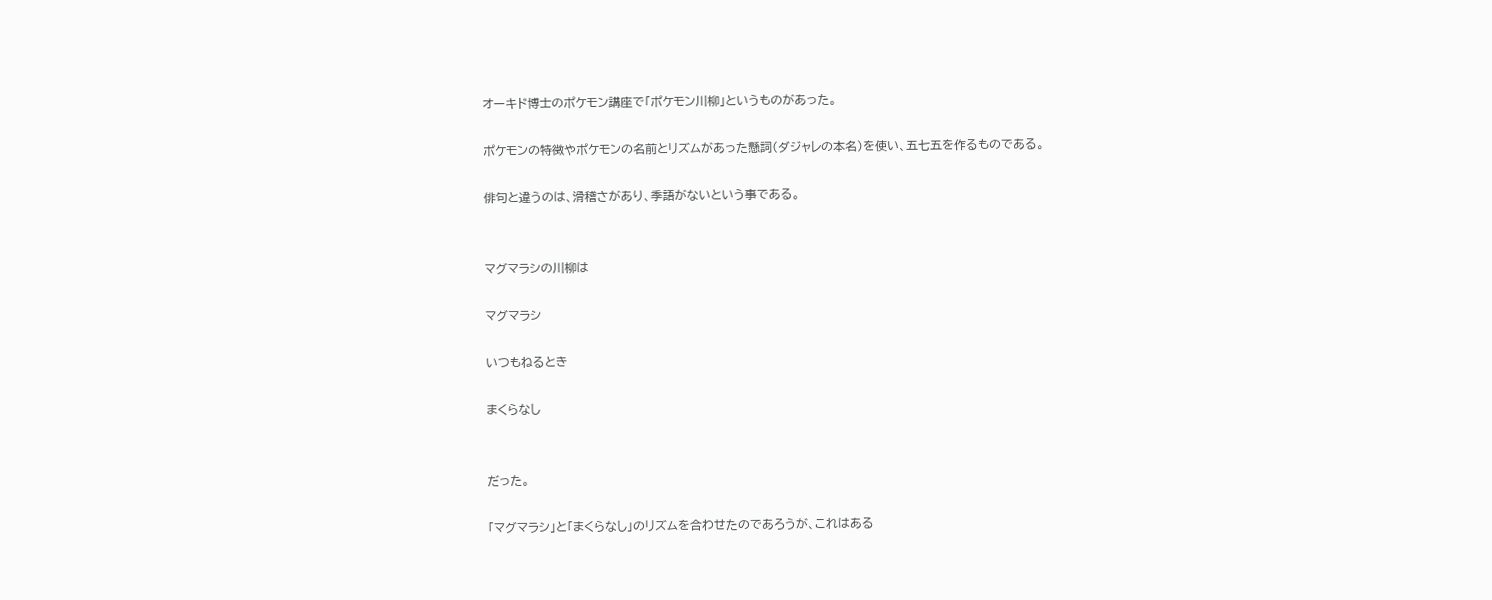オーキド博士のポケモン講座で「ポケモン川柳」というものがあった。

ポケモンの特徴やポケモンの名前とリズムがあった懸詞(ダジャレの本名)を使い、五七五を作るものである。

俳句と違うのは、滑稽さがあり、季語がないという事である。


マグマラシの川柳は

マグマラシ

いつもねるとき

まくらなし


だった。

「マグマラシ」と「まくらなし」のリズムを合わせたのであろうが、これはある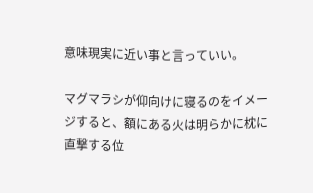意味現実に近い事と言っていい。

マグマラシが仰向けに寝るのをイメージすると、額にある火は明らかに枕に直撃する位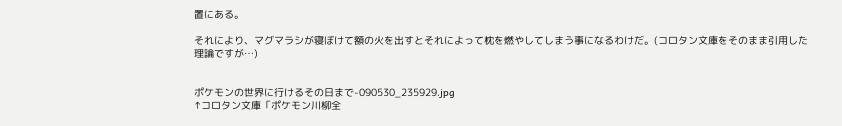置にある。

それにより、マグマラシが寝ぼけて額の火を出すとそれによって枕を燃やしてしまう事になるわけだ。(コロタン文庫をそのまま引用した理論ですが…)


ポケモンの世界に行けるその日まで-090530_235929.jpg
↑コロタン文庫「ポケモン川柳全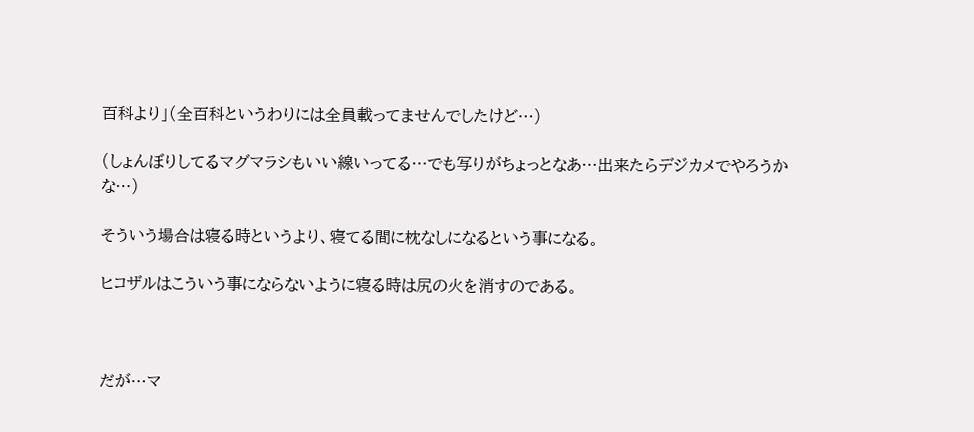百科より」(全百科というわりには全員載ってませんでしたけど…)

(しょんぼりしてるマグマラシもいい線いってる…でも写りがちょっとなあ…出来たらデジカメでやろうかな…)

そういう場合は寝る時というより、寝てる間に枕なしになるという事になる。

ヒコザルはこういう事にならないように寝る時は尻の火を消すのである。



だが…マ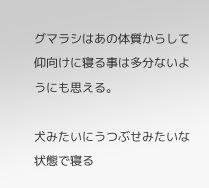グマラシはあの体質からして仰向けに寝る事は多分ないようにも思える。

犬みたいにうつぶせみたいな状態で寝る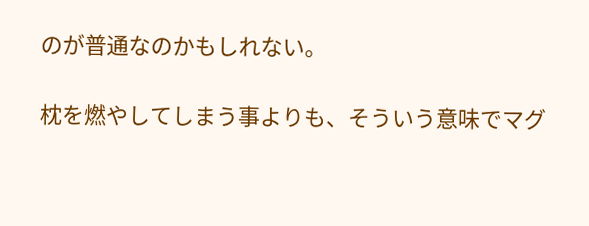のが普通なのかもしれない。

枕を燃やしてしまう事よりも、そういう意味でマグ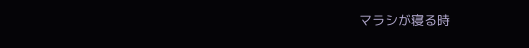マラシが寝る時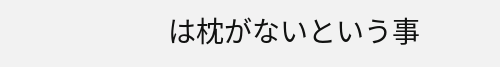は枕がないという事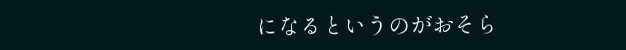になるというのがおそら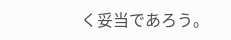く妥当であろう。